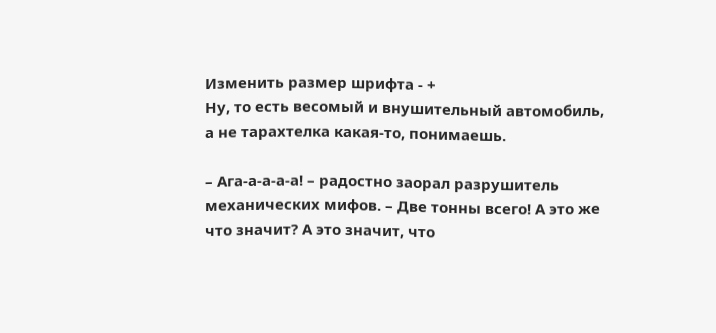Изменить размер шрифта - +
Ну, то есть весомый и внушительный автомобиль, а не тарахтелка какая-то, понимаешь.

– Ага-а-а-а-а! – радостно заорал разрушитель механических мифов. – Две тонны всего! А это же что значит? А это значит, что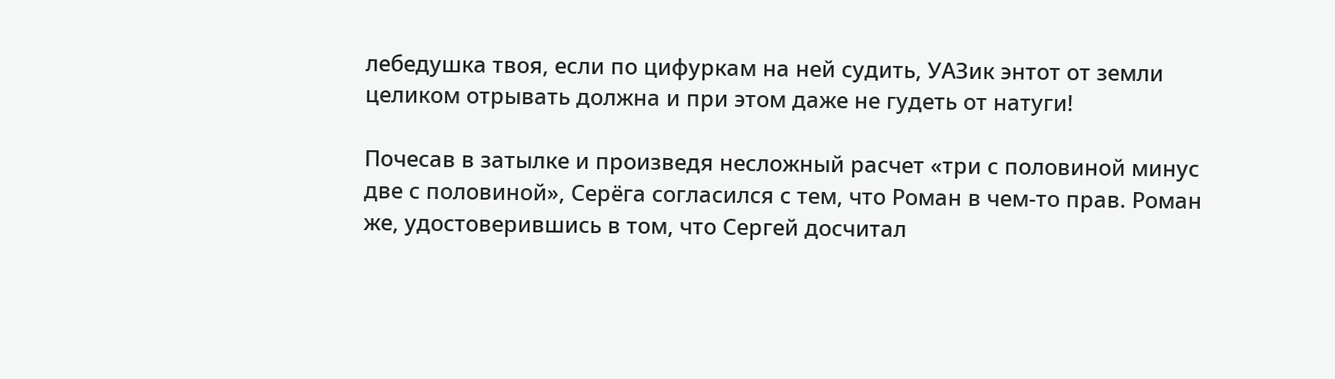лебедушка твоя, если по цифуркам на ней судить, УАЗик энтот от земли целиком отрывать должна и при этом даже не гудеть от натуги!

Почесав в затылке и произведя несложный расчет «три с половиной минус две с половиной», Серёга согласился с тем, что Роман в чем-то прав. Роман же, удостоверившись в том, что Сергей досчитал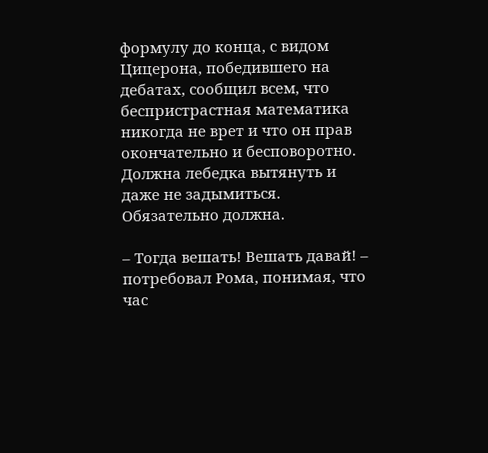формулу до конца, с видом Цицерона, победившего на дебатах, сообщил всем, что беспристрастная математика никогда не врет и что он прав окончательно и бесповоротно. Должна лебедка вытянуть и даже не задымиться. Обязательно должна.

– Тогда вешать! Вешать давай! – потребовал Рома, понимая, что час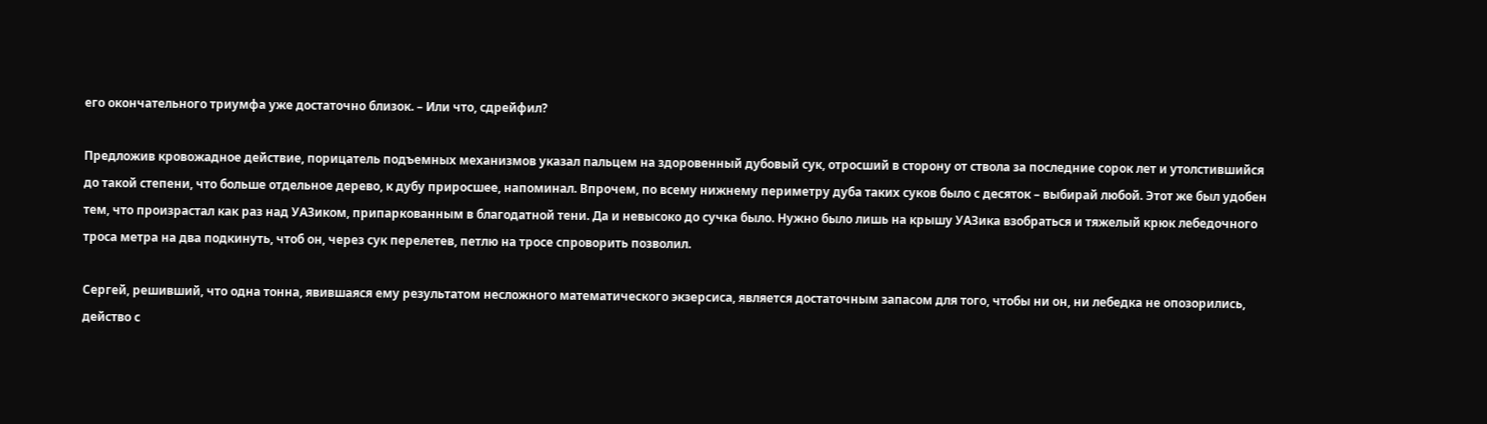его окончательного триумфа уже достаточно близок. – Или что, сдрейфил?

Предложив кровожадное действие, порицатель подъемных механизмов указал пальцем на здоровенный дубовый сук, отросший в сторону от ствола за последние сорок лет и утолстившийся до такой степени, что больше отдельное дерево, к дубу приросшее, напоминал. Впрочем, по всему нижнему периметру дуба таких суков было с десяток – выбирай любой. Этот же был удобен тем, что произрастал как раз над УАЗиком, припаркованным в благодатной тени. Да и невысоко до сучка было. Нужно было лишь на крышу УАЗика взобраться и тяжелый крюк лебедочного троса метра на два подкинуть, чтоб он, через сук перелетев, петлю на тросе спроворить позволил.

Сергей, решивший, что одна тонна, явившаяся ему результатом несложного математического экзерсиса, является достаточным запасом для того, чтобы ни он, ни лебедка не опозорились, действо с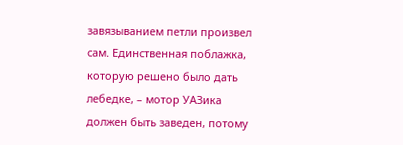завязыванием петли произвел сам. Единственная поблажка, которую решено было дать лебедке, – мотор УАЗика должен быть заведен, потому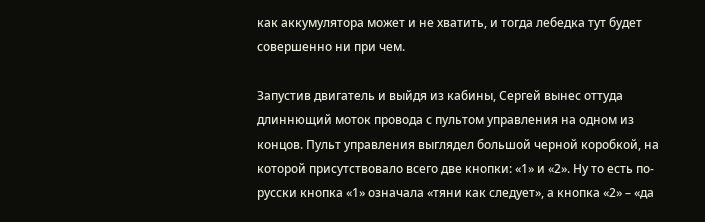как аккумулятора может и не хватить, и тогда лебедка тут будет совершенно ни при чем.

Запустив двигатель и выйдя из кабины, Сергей вынес оттуда длиннющий моток провода с пультом управления на одном из концов. Пульт управления выглядел большой черной коробкой, на которой присутствовало всего две кнопки: «1» и «2». Ну то есть по-русски кнопка «1» означала «тяни как следует», а кнопка «2» – «да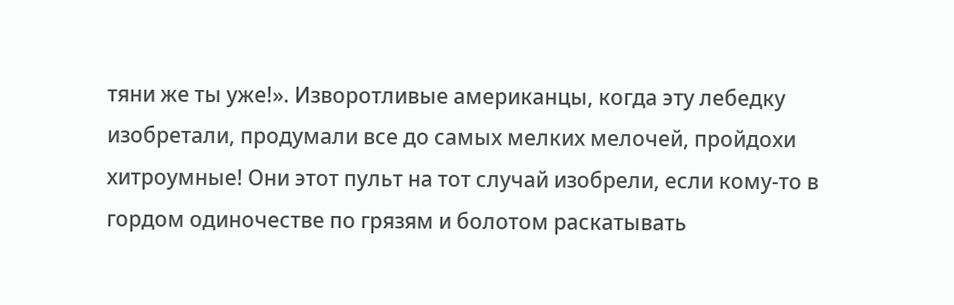тяни же ты уже!». Изворотливые американцы, когда эту лебедку изобретали, продумали все до самых мелких мелочей, пройдохи хитроумные! Они этот пульт на тот случай изобрели, если кому-то в гордом одиночестве по грязям и болотом раскатывать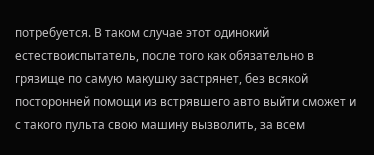потребуется. В таком случае этот одинокий естествоиспытатель, после того как обязательно в грязище по самую макушку застрянет, без всякой посторонней помощи из встрявшего авто выйти сможет и с такого пульта свою машину вызволить, за всем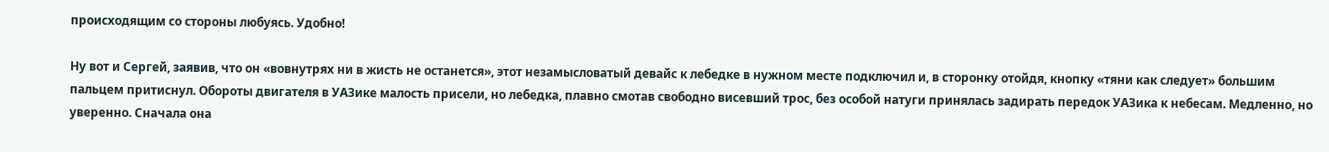происходящим со стороны любуясь. Удобно!

Ну вот и Сергей, заявив, что он «вовнутрях ни в жисть не останется», этот незамысловатый девайс к лебедке в нужном месте подключил и, в сторонку отойдя, кнопку «тяни как следует» большим пальцем притиснул. Обороты двигателя в УАЗике малость присели, но лебедка, плавно смотав свободно висевший трос, без особой натуги принялась задирать передок УАЗика к небесам. Медленно, но уверенно. Сначала она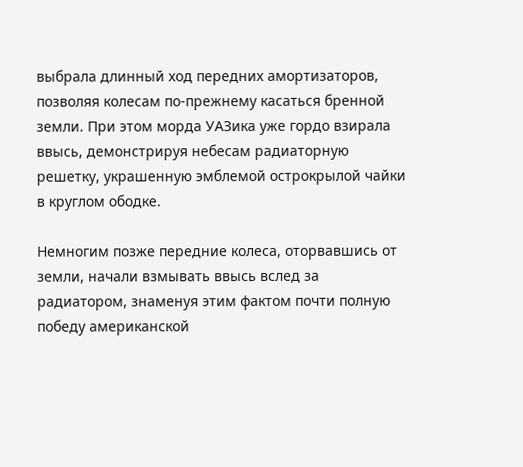выбрала длинный ход передних амортизаторов, позволяя колесам по-прежнему касаться бренной земли. При этом морда УАЗика уже гордо взирала ввысь, демонстрируя небесам радиаторную решетку, украшенную эмблемой острокрылой чайки в круглом ободке.

Немногим позже передние колеса, оторвавшись от земли, начали взмывать ввысь вслед за радиатором, знаменуя этим фактом почти полную победу американской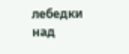лебедки над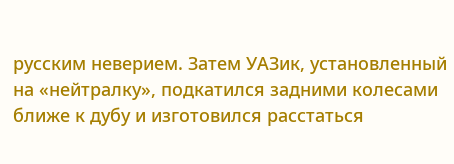русским неверием. Затем УАЗик, установленный на «нейтралку», подкатился задними колесами ближе к дубу и изготовился расстаться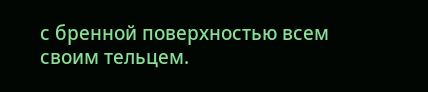с бренной поверхностью всем своим тельцем.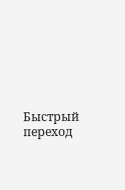Быстрый переход